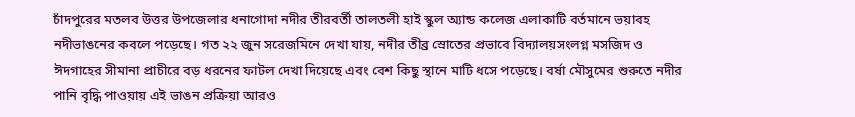চাঁদপুরের মতলব উত্তর উপজেলার ধনাগোদা নদীর তীরবর্তী তালতলী হাই স্কুল অ্যান্ড কলেজ এলাকাটি বর্তমানে ভয়াবহ নদীভাঙনের কবলে পড়েছে। গত ২২ জুন সরেজমিনে দেখা যায়, নদীর তীব্র স্রোতের প্রভাবে বিদ্যালয়সংলগ্ন মসজিদ ও ঈদগাহের সীমানা প্রাচীরে বড় ধরনের ফাটল দেখা দিয়েছে এবং বেশ কিছু স্থানে মাটি ধসে পড়েছে। বর্ষা মৌসুমের শুরুতে নদীর পানি বৃদ্ধি পাওয়ায় এই ভাঙন প্রক্রিয়া আরও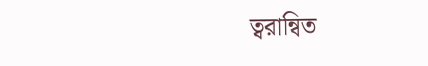ত্বরান্বিত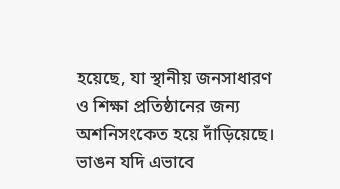হয়েছে, যা স্থানীয় জনসাধারণ ও শিক্ষা প্রতিষ্ঠানের জন্য অশনিসংকেত হয়ে দাঁড়িয়েছে। ভাঙন যদি এভাবে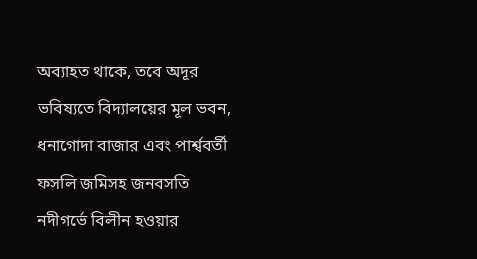অব্যাহত থাকে, তবে অদূর ভবিষ্যতে বিদ্যালয়ের মূল ভবন, ধনাগোদা বাজার এবং পার্শ্ববর্তী ফসলি জমিসহ জনবসতি নদীগর্ভে বিলীন হওয়ার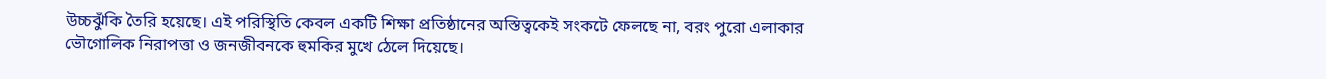উচ্চঝুঁকি তৈরি হয়েছে। এই পরিস্থিতি কেবল একটি শিক্ষা প্রতিষ্ঠানের অস্তিত্বকেই সংকটে ফেলছে না, বরং পুরো এলাকার ভৌগোলিক নিরাপত্তা ও জনজীবনকে হুমকির মুখে ঠেলে দিয়েছে।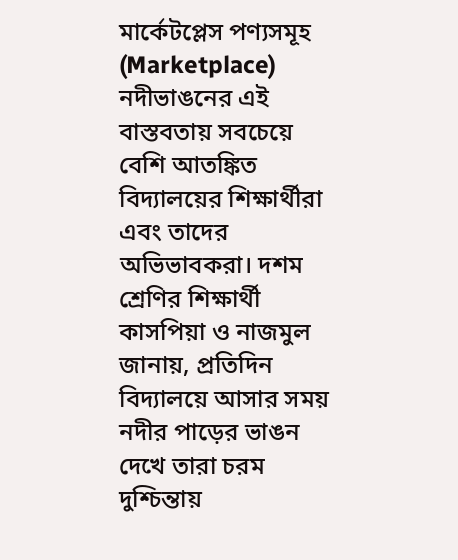মার্কেটপ্লেস পণ্যসমূহ (Marketplace)
নদীভাঙনের এই বাস্তবতায় সবচেয়ে বেশি আতঙ্কিত বিদ্যালয়ের শিক্ষার্থীরা এবং তাদের অভিভাবকরা। দশম শ্রেণির শিক্ষার্থী কাসপিয়া ও নাজমুল জানায়, প্রতিদিন বিদ্যালয়ে আসার সময় নদীর পাড়ের ভাঙন দেখে তারা চরম দুশ্চিন্তায়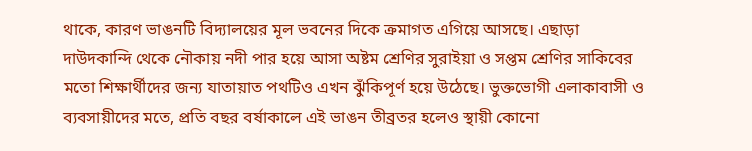থাকে, কারণ ভাঙনটি বিদ্যালয়ের মূল ভবনের দিকে ক্রমাগত এগিয়ে আসছে। এছাড়া দাউদকান্দি থেকে নৌকায় নদী পার হয়ে আসা অষ্টম শ্রেণির সুরাইয়া ও সপ্তম শ্রেণির সাকিবের মতো শিক্ষার্থীদের জন্য যাতায়াত পথটিও এখন ঝুঁকিপূর্ণ হয়ে উঠেছে। ভুক্তভোগী এলাকাবাসী ও ব্যবসায়ীদের মতে, প্রতি বছর বর্ষাকালে এই ভাঙন তীব্রতর হলেও স্থায়ী কোনো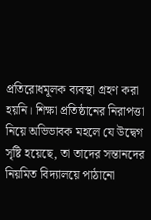প্রতিরোধমূলক ব্যবস্থা গ্রহণ করা হয়নি। শিক্ষা প্রতিষ্ঠানের নিরাপত্তা নিয়ে অভিভাবক মহলে যে উদ্বেগ সৃষ্টি হয়েছে, তা তাদের সন্তানদের নিয়মিত বিদ্যালয়ে পাঠানো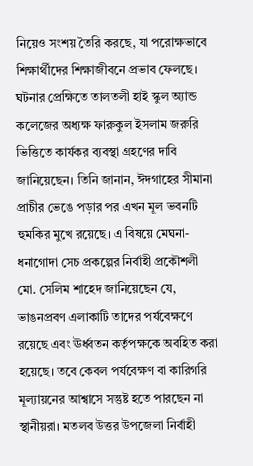নিয়েও সংশয় তৈরি করছে, যা পরোক্ষভাবে শিক্ষার্থীদের শিক্ষাজীবনে প্রভাব ফেলছে।
ঘটনার প্রেক্ষিতে তালতলী হাই স্কুল অ্যান্ড কলেজের অধ্যক্ষ ফারুকুল ইসলাম জরুরি ভিত্তিতে কার্যকর ব্যবস্থা গ্রহণের দাবি জানিয়েছেন। তিনি জানান, ঈদগাহের সীমানা প্রাচীর ভেঙে পড়ার পর এখন মূল ভবনটি হুমকির মুখে রয়েছে। এ বিষয়ে মেঘনা-ধনাগোদা সেচ প্রকল্পের নির্বাহী প্রকৌশলী মো. সেলিম শাহেদ জানিয়েছেন যে, ভাঙনপ্রবণ এলাকাটি তাদের পর্যবেক্ষণে রয়েছে এবং ঊর্ধ্বতন কর্তৃপক্ষকে অবহিত করা হয়েছে। তবে কেবল পর্যবেক্ষণ বা কারিগরি মূল্যায়নের আশ্বাসে সন্তুষ্ট হতে পারছেন না স্থানীয়রা। মতলব উত্তর উপজেলা নির্বাহী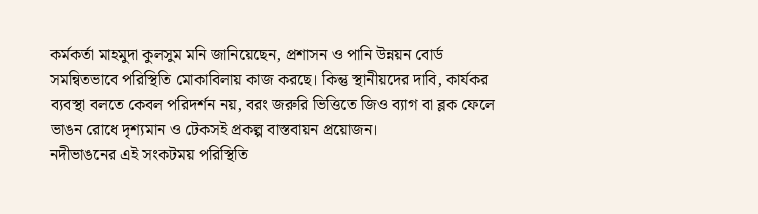কর্মকর্তা মাহমুদা কুলসুম মনি জানিয়েছেন, প্রশাসন ও পানি উন্নয়ন বোর্ড সমন্বিতভাবে পরিস্থিতি মোকাবিলায় কাজ করছে। কিন্তু স্থানীয়দের দাবি, কার্যকর ব্যবস্থা বলতে কেবল পরিদর্শন নয়, বরং জরুরি ভিত্তিতে জিও ব্যাগ বা ব্লক ফেলে ভাঙন রোধে দৃশ্যমান ও টেকসই প্রকল্প বাস্তবায়ন প্রয়োজন।
নদীভাঙনের এই সংকটময় পরিস্থিতি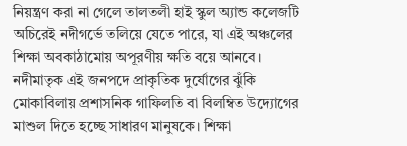নিয়ন্ত্রণ করা না গেলে তালতলী হাই স্কুল অ্যান্ড কলেজটি অচিরেই নদীগর্ভে তলিয়ে যেতে পারে, যা এই অঞ্চলের শিক্ষা অবকাঠামোয় অপূরণীয় ক্ষতি বয়ে আনবে। নদীমাতৃক এই জনপদে প্রাকৃতিক দুর্যোগের ঝুঁকি মোকাবিলায় প্রশাসনিক গাফিলতি বা বিলম্বিত উদ্যোগের মাশুল দিতে হচ্ছে সাধারণ মানুষকে। শিক্ষা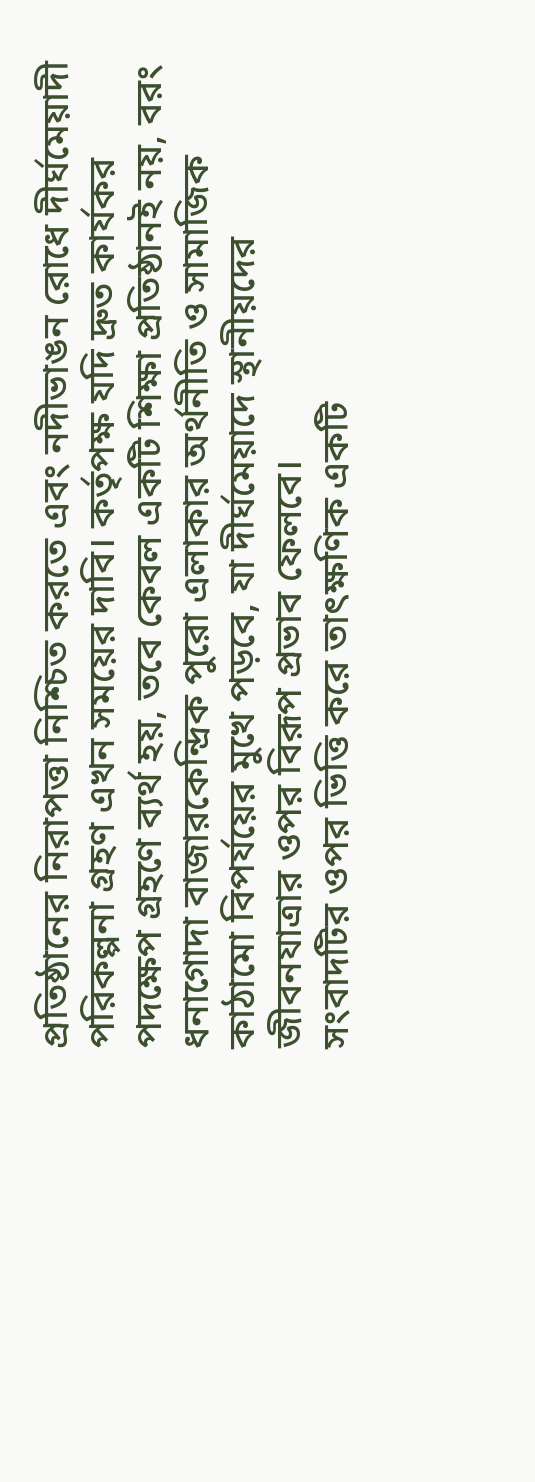প্রতিষ্ঠানের নিরাপত্তা নিশ্চিত করতে এবং নদীভাঙন রোধে দীর্ঘমেয়াদী পরিকল্পনা গ্রহণ এখন সময়ের দাবি। কর্তৃপক্ষ যদি দ্রুত কার্যকর পদক্ষেপ গ্রহণে ব্যর্থ হয়, তবে কেবল একটি শিক্ষা প্রতিষ্ঠানই নয়, বরং ধনাগোদা বাজারকেন্দ্রিক পুরো এলাকার অর্থনীতি ও সামাজিক কাঠামো বিপর্যয়ের মুখে পড়বে, যা দীর্ঘমেয়াদে স্থানীয়দের জীবনযাত্রার ওপর বিরূপ প্রভাব ফেলবে।
সংবাদটির ওপর ভিত্তি করে তাৎক্ষণিক একটি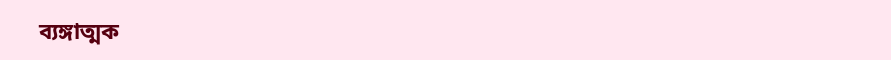ব্যঙ্গাত্মক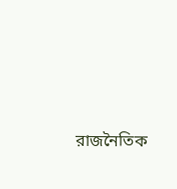রাজনৈতিক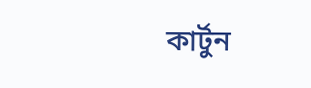কার্টুন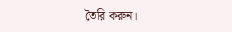তৈরি করুন।